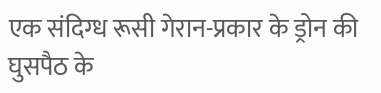एक संदिग्ध रूसी गेरान-प्रकार के ड्रोन की घुसपैठ के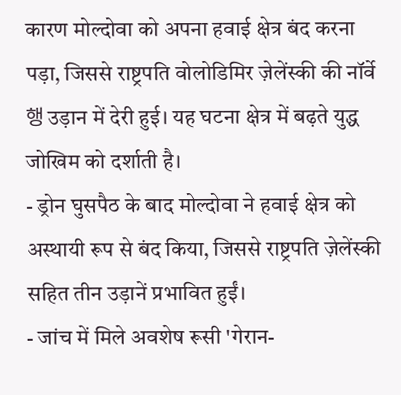कारण मोल्दोवा को अपना हवाई क्षेत्र बंद करना पड़ा, जिससे राष्ट्रपति वोलोडिमिर ज़ेलेंस्की की नॉर्वे행 उड़ान में देरी हुई। यह घटना क्षेत्र में बढ़ते युद्ध जोखिम को दर्शाती है।
- ड्रोन घुसपैठ के बाद मोल्दोवा ने हवाई क्षेत्र को अस्थायी रूप से बंद किया, जिससे राष्ट्रपति ज़ेलेंस्की सहित तीन उड़ानें प्रभावित हुईं।
- जांच में मिले अवशेष रूसी 'गेरान-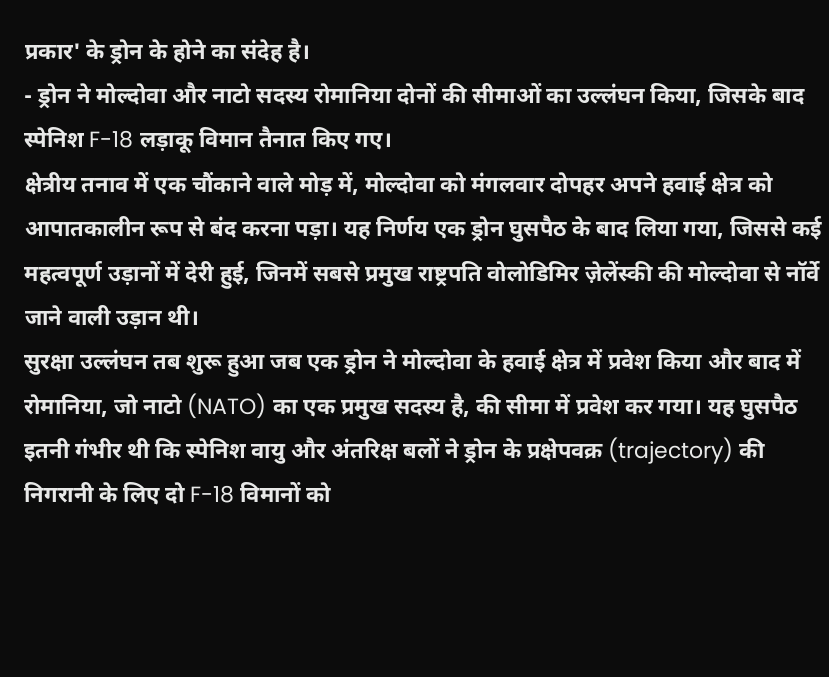प्रकार' के ड्रोन के होने का संदेह है।
- ड्रोन ने मोल्दोवा और नाटो सदस्य रोमानिया दोनों की सीमाओं का उल्लंघन किया, जिसके बाद स्पेनिश F-18 लड़ाकू विमान तैनात किए गए।
क्षेत्रीय तनाव में एक चौंकाने वाले मोड़ में, मोल्दोवा को मंगलवार दोपहर अपने हवाई क्षेत्र को आपातकालीन रूप से बंद करना पड़ा। यह निर्णय एक ड्रोन घुसपैठ के बाद लिया गया, जिससे कई महत्वपूर्ण उड़ानों में देरी हुई, जिनमें सबसे प्रमुख राष्ट्रपति वोलोडिमिर ज़ेलेंस्की की मोल्दोवा से नॉर्वे जाने वाली उड़ान थी।
सुरक्षा उल्लंघन तब शुरू हुआ जब एक ड्रोन ने मोल्दोवा के हवाई क्षेत्र में प्रवेश किया और बाद में रोमानिया, जो नाटो (NATO) का एक प्रमुख सदस्य है, की सीमा में प्रवेश कर गया। यह घुसपैठ इतनी गंभीर थी कि स्पेनिश वायु और अंतरिक्ष बलों ने ड्रोन के प्रक्षेपवक्र (trajectory) की निगरानी के लिए दो F-18 विमानों को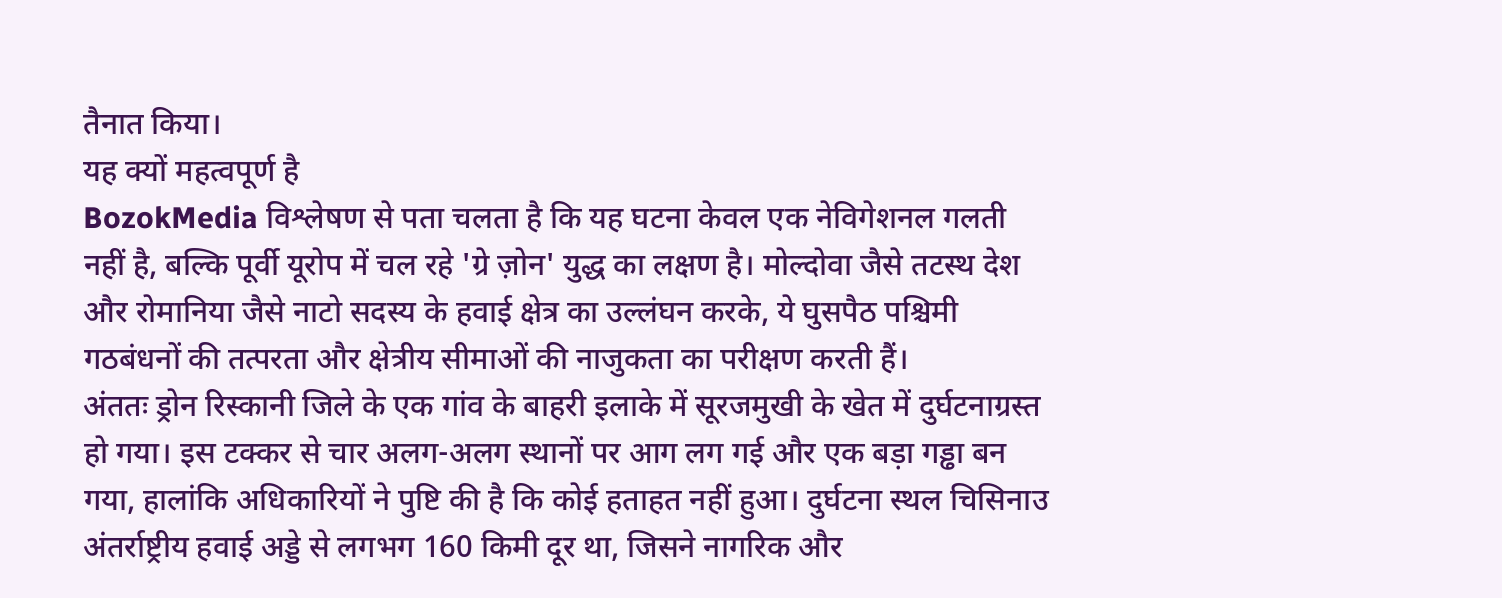तैनात किया।
यह क्यों महत्वपूर्ण है
BozokMedia विश्लेषण से पता चलता है कि यह घटना केवल एक नेविगेशनल गलती नहीं है, बल्कि पूर्वी यूरोप में चल रहे 'ग्रे ज़ोन' युद्ध का लक्षण है। मोल्दोवा जैसे तटस्थ देश और रोमानिया जैसे नाटो सदस्य के हवाई क्षेत्र का उल्लंघन करके, ये घुसपैठ पश्चिमी गठबंधनों की तत्परता और क्षेत्रीय सीमाओं की नाजुकता का परीक्षण करती हैं।
अंततः ड्रोन रिस्कानी जिले के एक गांव के बाहरी इलाके में सूरजमुखी के खेत में दुर्घटनाग्रस्त हो गया। इस टक्कर से चार अलग-अलग स्थानों पर आग लग गई और एक बड़ा गड्ढा बन गया, हालांकि अधिकारियों ने पुष्टि की है कि कोई हताहत नहीं हुआ। दुर्घटना स्थल चिसिनाउ अंतर्राष्ट्रीय हवाई अड्डे से लगभग 160 किमी दूर था, जिसने नागरिक और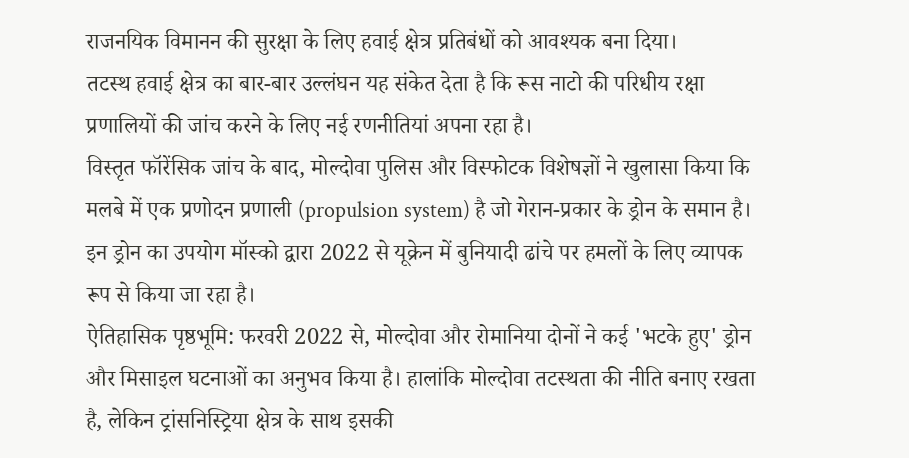राजनयिक विमानन की सुरक्षा के लिए हवाई क्षेत्र प्रतिबंधों को आवश्यक बना दिया।
तटस्थ हवाई क्षेत्र का बार-बार उल्लंघन यह संकेत देता है कि रूस नाटो की परिधीय रक्षा प्रणालियों की जांच करने के लिए नई रणनीतियां अपना रहा है।
विस्तृत फॉरेंसिक जांच के बाद, मोल्दोवा पुलिस और विस्फोटक विशेषज्ञों ने खुलासा किया कि मलबे में एक प्रणोदन प्रणाली (propulsion system) है जो गेरान-प्रकार के ड्रोन के समान है। इन ड्रोन का उपयोग मॉस्को द्वारा 2022 से यूक्रेन में बुनियादी ढांचे पर हमलों के लिए व्यापक रूप से किया जा रहा है।
ऐतिहासिक पृष्ठभूमि: फरवरी 2022 से, मोल्दोवा और रोमानिया दोनों ने कई 'भटके हुए' ड्रोन और मिसाइल घटनाओं का अनुभव किया है। हालांकि मोल्दोवा तटस्थता की नीति बनाए रखता है, लेकिन ट्रांसनिस्ट्रिया क्षेत्र के साथ इसकी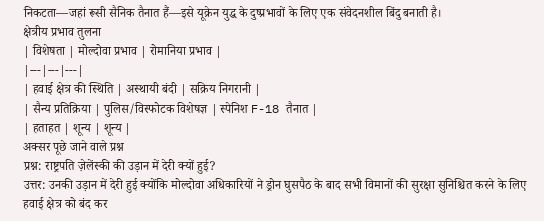निकटता—जहां रूसी सैनिक तैनात हैं—इसे यूक्रेन युद्ध के दुष्प्रभावों के लिए एक संवेदनशील बिंदु बनाती है।
क्षेत्रीय प्रभाव तुलना
| विशेषता | मोल्दोवा प्रभाव | रोमानिया प्रभाव |
|---|---|---|
| हवाई क्षेत्र की स्थिति | अस्थायी बंदी | सक्रिय निगरानी |
| सैन्य प्रतिक्रिया | पुलिस/विस्फोटक विशेषज्ञ | स्पेनिश F-18 तैनात |
| हताहत | शून्य | शून्य |
अक्सर पूछे जाने वाले प्रश्न
प्रश्न: राष्ट्रपति ज़ेलेंस्की की उड़ान में देरी क्यों हुई?
उत्तर: उनकी उड़ान में देरी हुई क्योंकि मोल्दोवा अधिकारियों ने ड्रोन घुसपैठ के बाद सभी विमानों की सुरक्षा सुनिश्चित करने के लिए हवाई क्षेत्र को बंद कर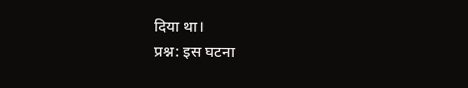दिया था।
प्रश्न: इस घटना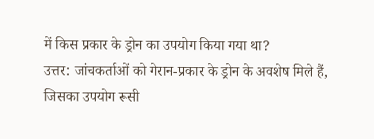में किस प्रकार के ड्रोन का उपयोग किया गया था?
उत्तर: जांचकर्ताओं को गेरान-प्रकार के ड्रोन के अवशेष मिले हैं, जिसका उपयोग रूसी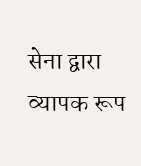सेना द्वारा व्यापक रूप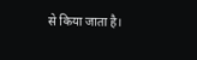से किया जाता है।